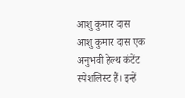आशु कुमार दास
आशु कुमार दास एक अनुभवी हेल्थ कंटेंट स्पेशलिस्ट हैं। इन्हें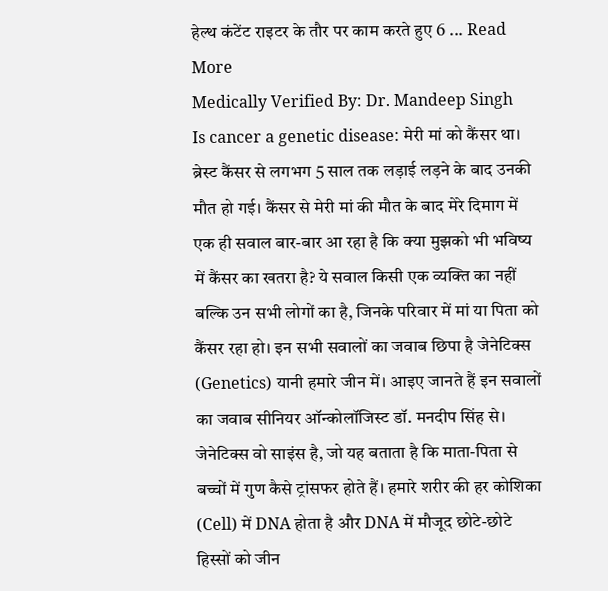हेल्थ कंटेंट राइटर के तौर पर काम करते हुए 6 ... Read More
Medically Verified By: Dr. Mandeep Singh
Is cancer a genetic disease: मेरी मां को कैंसर था। ब्रेस्ट कैंसर से लगभग 5 साल तक लड़ाई लड़ने के बाद उनकी मौत हो गई। कैंसर से मेरी मां की मौत के बाद मेरे दिमाग में एक ही सवाल बार-बार आ रहा है कि क्या मुझको भी भविष्य में कैंसर का खतरा है? ये सवाल किसी एक व्यक्ति का नहीं बल्कि उन सभी लोगों का है, जिनके परिवार में मां या पिता को कैंसर रहा हो। इन सभी सवालों का जवाब छिपा है जेनेटिक्स (Genetics) यानी हमारे जीन में। आइए जानते हैं इन सवालों का जवाब सीनियर ऑन्कोलॉजिस्ट डॉ. मनदीप सिंह से।
जेनेटिक्स वो साइंस है, जो यह बताता है कि माता-पिता से बच्चों में गुण कैसे ट्रांसफर होते हैं। हमारे शरीर की हर कोशिका (Cell) में DNA होता है और DNA में मौजूद छोटे-छोटे हिस्सों को जीन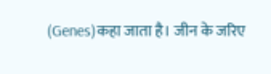(Genes)कहा जाता है। जीन के जरिए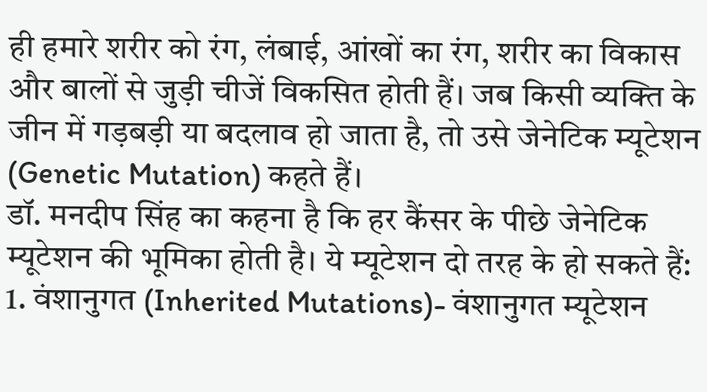ही हमारे शरीर को रंग, लंबाई, आंखों का रंग, शरीर का विकास और बालों से जुड़ी चीजें विकसित होती हैं। जब किसी व्यक्ति के जीन में गड़बड़ी या बदलाव हो जाता है, तो उसे जेनेटिक म्यूटेशन (Genetic Mutation) कहते हैं।
डॉ. मनदीप सिंह का कहना है कि हर कैंसर के पीछे जेनेटिक म्यूटेशन की भूमिका होती है। ये म्यूटेशन दो तरह के हो सकते हैं:
1. वंशानुगत (Inherited Mutations)- वंशानुगत म्यूटेशन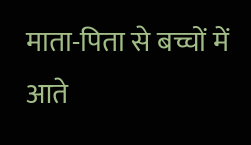माता-पिता से बच्चों में आते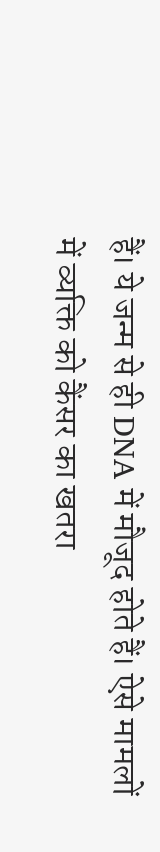हैं। ये जन्म से ही DNA में मौजूद होते हैं। ऐसे मामलों में व्यक्ति को कैंसर का खतरा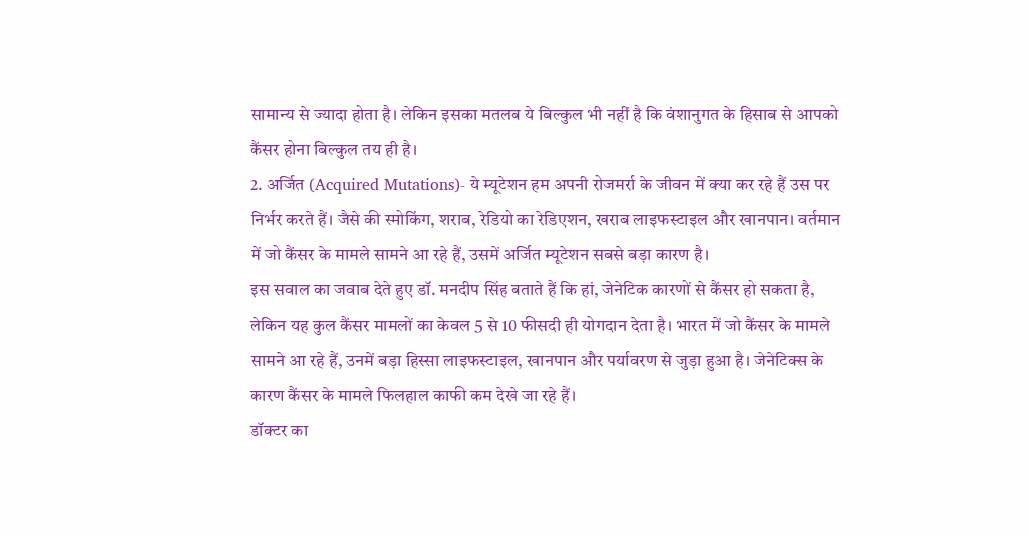सामान्य से ज्यादा होता है। लेकिन इसका मतलब ये बिल्कुल भी नहीं है कि वंशानुगत के हिसाब से आपको कैंसर होना बिल्कुल तय ही है।
2. अर्जित (Acquired Mutations)- ये म्यूटेशन हम अपनी रोजमर्रा के जीवन में क्या कर रहे हैं उस पर निर्भर करते हैं। जैसे की स्मोकिंग, शराब, रेडियो का रेडिएशन, खराब लाइफस्टाइल और खानपान। वर्तमान में जो कैंसर के मामले सामने आ रहे हैं, उसमें अर्जित म्यूटेशन सबसे बड़ा कारण है।
इस सवाल का जवाब देते हुए डॉ. मनदीप सिंह बताते हैं कि हां, जेनेटिक कारणों से कैंसर हो सकता है, लेकिन यह कुल कैंसर मामलों का केवल 5 से 10 फीसदी ही योगदान देता है। भारत में जो कैंसर के मामले सामने आ रहे हैं, उनमें बड़ा हिस्सा लाइफस्टाइल, खानपान और पर्यावरण से जुड़ा हुआ है। जेनेटिक्स के कारण कैंसर के मामले फिलहाल काफी कम देखे जा रहे हैं।
डॉक्टर का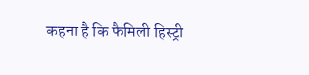कहना है कि फैमिली हिस्ट्री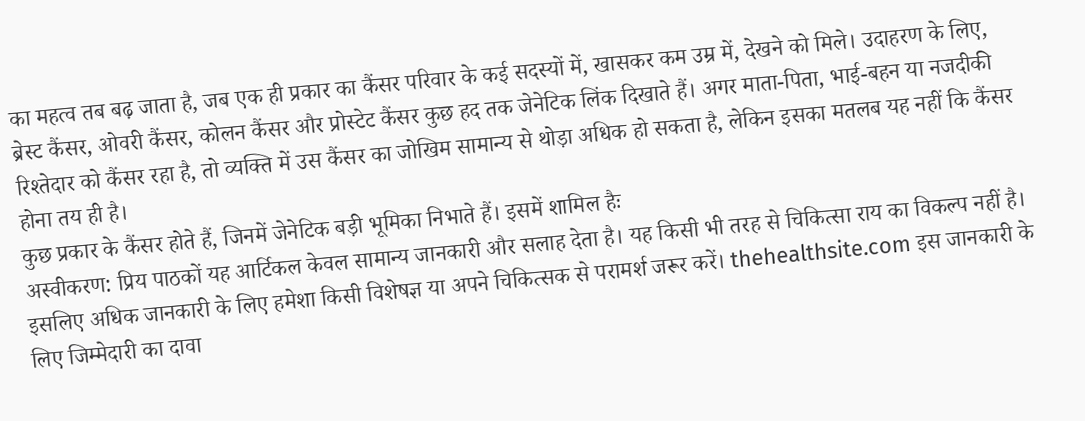का महत्व तब बढ़ जाता है, जब एक ही प्रकार का कैंसर परिवार के कई सदस्यों में, खासकर कम उम्र में, देखने को मिले। उदाहरण के लिए, ब्रेस्ट कैंसर, ओवरी कैंसर, कोलन कैंसर और प्रोस्टेट कैंसर कुछ हद तक जेनेटिक लिंक दिखाते हैं। अगर माता-पिता, भाई-बहन या नजदीकी रिश्तेदार को कैंसर रहा है, तो व्यक्ति में उस कैंसर का जोखिम सामान्य से थोड़ा अधिक हो सकता है, लेकिन इसका मतलब यह नहीं कि कैंसर होना तय ही है।
कुछ प्रकार के कैंसर होते हैं, जिनमें जेनेटिक बड़ी भूमिका निभाते हैं। इसमें शामिल हैः
अस्वीकरण: प्रिय पाठकों यह आर्टिकल केवल सामान्य जानकारी और सलाह देता है। यह किसी भी तरह से चिकित्सा राय का विकल्प नहीं है। इसलिए अधिक जानकारी के लिए हमेशा किसी विशेषज्ञ या अपने चिकित्सक से परामर्श जरूर करें। thehealthsite.com इस जानकारी के लिए जिम्मेदारी का दावा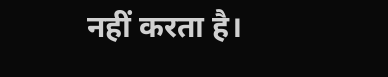नहीं करता है।